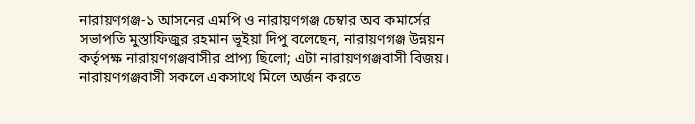নারায়ণগঞ্জ-১ আসনের এমপি ও নারায়ণগঞ্জ চেম্বার অব কমার্সের সভাপতি মুস্তাফিজুর রহমান ভূইয়া দিপু বলেছেন, নারায়ণগঞ্জ উন্নয়ন কর্তৃপক্ষ নারায়ণগঞ্জবাসীর প্রাপ্য ছিলো; এটা নারায়ণগঞ্জবাসী বিজয়। নারায়ণগঞ্জবাসী সকলে একসাথে মিলে অর্জন করতে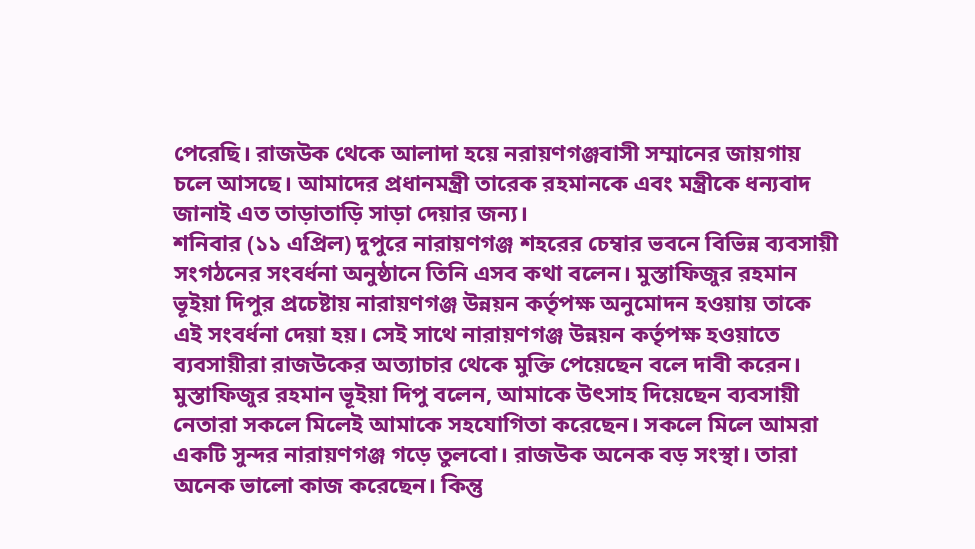পেরেছি। রাজউক থেকে আলাদা হয়ে নরায়ণগঞ্জবাসী সম্মানের জায়গায় চলে আসছে। আমাদের প্রধানমন্ত্রী তারেক রহমানকে এবং মন্ত্রীকে ধন্যবাদ জানাই এত তাড়াতাড়ি সাড়া দেয়ার জন্য।
শনিবার (১১ এপ্রিল) দুপুরে নারায়ণগঞ্জ শহরের চেম্বার ভবনে বিভিন্ন ব্যবসায়ী সংগঠনের সংবর্ধনা অনুষ্ঠানে তিনি এসব কথা বলেন। মুস্তাফিজুর রহমান ভূইয়া দিপুর প্রচেষ্টায় নারায়ণগঞ্জ উন্নয়ন কর্তৃপক্ষ অনুমোদন হওয়ায় তাকে এই সংবর্ধনা দেয়া হয়। সেই সাথে নারায়ণগঞ্জ উন্নয়ন কর্তৃপক্ষ হওয়াতে ব্যবসায়ীরা রাজউকের অত্যাচার থেকে মুক্তি পেয়েছেন বলে দাবী করেন।
মুস্তাফিজুর রহমান ভূইয়া দিপু বলেন, আমাকে উৎসাহ দিয়েছেন ব্যবসায়ী নেতারা সকলে মিলেই আমাকে সহযোগিতা করেছেন। সকলে মিলে আমরা একটি সুন্দর নারায়ণগঞ্জ গড়ে তুলবো। রাজউক অনেক বড় সংস্থা। তারা অনেক ভালো কাজ করেছেন। কিন্তু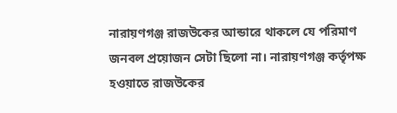নারায়ণগঞ্জ রাজউকের আন্ডারে থাকলে যে পরিমাণ জনবল প্রয়োজন সেটা ছিলো না। নারায়ণগঞ্জ কর্তৃপক্ষ হওয়াতে রাজউকের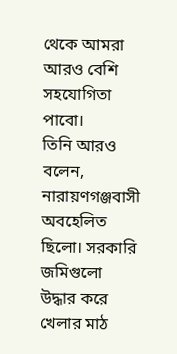থেকে আমরা আরও বেশি সহযোগিতা পাবো।
তিনি আরও বলেন, নারায়ণগঞ্জবাসী অবহেলিত ছিলো। সরকারি জমিগুলো উদ্ধার করে খেলার মাঠ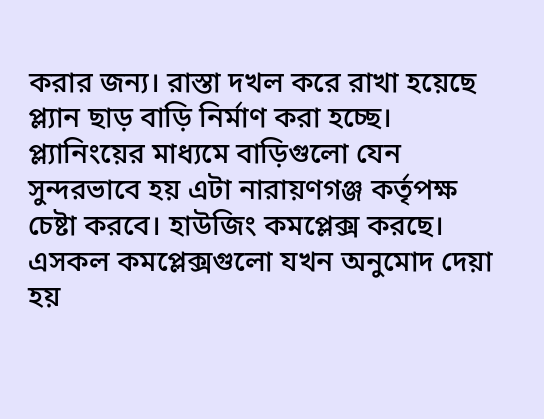করার জন্য। রাস্তা দখল করে রাখা হয়েছে প্ল্যান ছাড় বাড়ি নির্মাণ করা হচ্ছে। প্ল্যানিংয়ের মাধ্যমে বাড়িগুলো যেন সুন্দরভাবে হয় এটা নারায়ণগঞ্জ কর্তৃপক্ষ চেষ্টা করবে। হাউজিং কমপ্লেক্স করছে। এসকল কমপ্লেক্সগুলো যখন অনুমোদ দেয়া হয়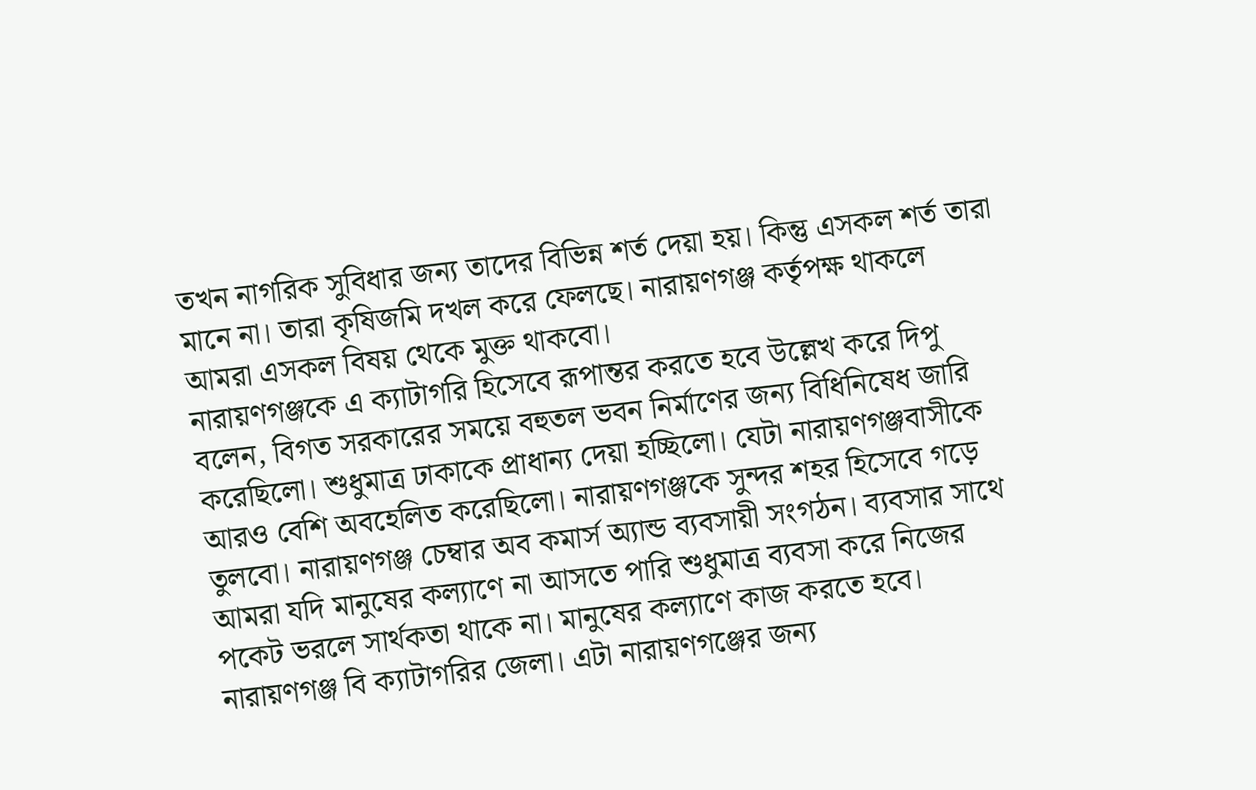তখন নাগরিক সুবিধার জন্য তাদের বিভিন্ন শর্ত দেয়া হয়। কিন্তু এসকল শর্ত তারা মানে না। তারা কৃষিজমি দখল করে ফেলছে। নারায়ণগঞ্জ কর্তৃপক্ষ থাকলে আমরা এসকল বিষয় থেকে মুক্ত থাকবো।
নারায়ণগঞ্জকে এ ক্যাটাগরি হিসেবে রূপান্তর করতে হবে উল্লেখ করে দিপু বলেন, বিগত সরকারের সময়ে বহুতল ভবন নির্মাণের জন্য বিধিনিষেধ জারি করেছিলো। শুধুমাত্র ঢাকাকে প্রাধান্য দেয়া হচ্ছিলো। যেটা নারায়ণগঞ্জবাসীকে আরও বেশি অবহেলিত করেছিলো। নারায়ণগঞ্জকে সুন্দর শহর হিসেবে গড়ে তুলবো। নারায়ণগঞ্জ চেম্বার অব কমার্স অ্যান্ড ব্যবসায়ী সংগঠন। ব্যবসার সাথে আমরা যদি মানুষের কল্যাণে না আসতে পারি শুধুমাত্র ব্যবসা করে নিজের পকেট ভরলে সার্থকতা থাকে না। মানুষের কল্যাণে কাজ করতে হবে। নারায়ণগঞ্জ বি ক্যাটাগরির জেলা। এটা নারায়ণগঞ্জের জন্য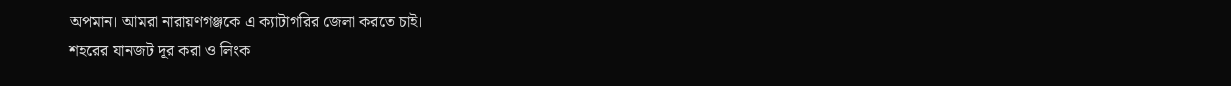অপমান। আমরা নারায়ণগঞ্জকে এ ক্যাটাগরির জেলা করতে চাই।
শহরের যানজট দূর করা ও লিংক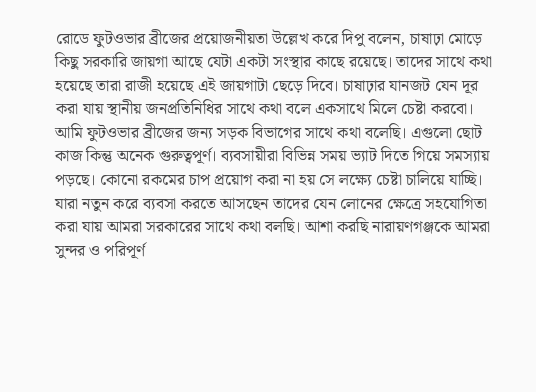রোডে ফুটওভার ব্রীজের প্রয়োজনীয়তা উল্লেখ করে দিপু বলেন, চাষাঢ়া মোড়ে কিছু সরকারি জায়গা আছে যেটা একটা সংস্থার কাছে রয়েছে। তাদের সাথে কথা হয়েছে তারা রাজী হয়েছে এই জায়গাটা ছেড়ে দিবে। চাষাঢ়ার যানজট যেন দূর করা যায় স্থানীয় জনপ্রতিনিধির সাথে কথা বলে একসাথে মিলে চেষ্টা করবো। আমি ফুটওভার ব্রীজের জন্য সড়ক বিভাগের সাথে কথা বলেছি। এগুলো ছোট কাজ কিন্তু অনেক গুরুত্বপূর্ণ। ব্যবসায়ীরা বিভিন্ন সময় ভ্যাট দিতে গিয়ে সমস্যায় পড়ছে। কোনো রকমের চাপ প্রয়োগ করা না হয় সে লক্ষ্যে চেষ্টা চালিয়ে যাচ্ছি। যারা নতুন করে ব্যবসা করতে আসছেন তাদের যেন লোনের ক্ষেত্রে সহযোগিতা করা যায় আমরা সরকারের সাথে কথা বলছি। আশা করছি নারায়ণগঞ্জকে আমরা সুন্দর ও পরিপূর্ণ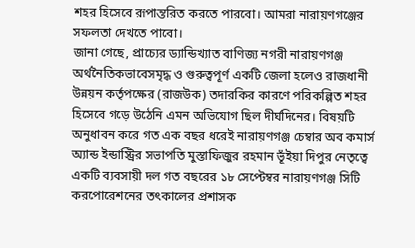শহর হিসেবে রূপান্তরিত করতে পারবো। আমরা নারায়ণগঞ্জের সফলতা দেখতে পাবো।
জানা গেছে, প্রাচ্যের ড্যান্ডিখ্যাত বাণিজ্য নগরী নারায়ণগঞ্জ অর্থনৈতিকভাবেসমৃদ্ধ ও গুরুত্বপূর্ণ একটি জেলা হলেও রাজধানী উন্নয়ন কর্তৃপক্ষের (রাজউক) তদারকির কারণে পরিকল্পিত শহর হিসেবে গড়ে উঠেনি এমন অভিযোগ ছিল দীর্ঘদিনের। বিষয়টি অনুধাবন করে গত এক বছর ধরেই নারায়ণগঞ্জ চেম্বার অব কমার্স অ্যান্ড ইন্ডাস্ট্রির সভাপতি মুস্তাফিজুর রহমান ভূঁইয়া দিপুর নেতৃত্বে একটি ব্যবসায়ী দল গত বছরের ১৮ সেপ্টেম্বর নারায়ণগঞ্জ সিটি করপোরেশনের তৎকালের প্রশাসক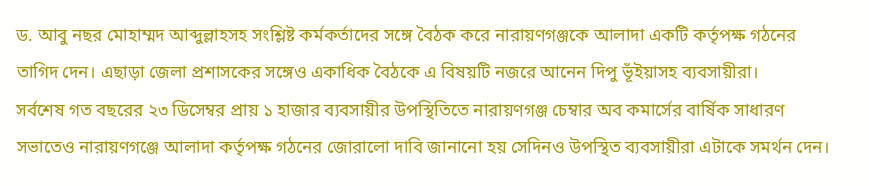ড. আবু নছর মোহাম্মদ আব্দুল্লাহসহ সংশ্লিষ্ট কর্মকর্তাদের সঙ্গে বৈঠক করে নারায়ণগঞ্জকে আলাদা একটি কর্তৃপক্ষ গঠনের তাগিদ দেন। এছাড়া জেলা প্রশাসকের সঙ্গেও একাধিক বৈঠকে এ বিষয়টি নজরে আনেন দিপু ভূঁইয়াসহ ব্যবসায়ীরা।
সর্বশেষ গত বছরের ২৩ ডিসেম্বর প্রায় ১ হাজার ব্যবসায়ীর উপস্থিতিতে নারায়ণগঞ্জ চেম্বার অব কমার্সের বার্ষিক সাধারণ সভাতেও নারায়ণগঞ্জে আলাদা কর্তৃপক্ষ গঠনের জোরালো দাবি জানানো হয় সেদিনও উপস্থিত ব্যবসায়ীরা এটাকে সমর্থন দেন।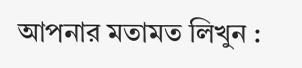আপনার মতামত লিখুন :